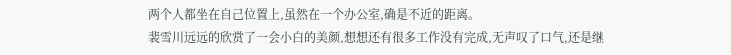两个人都坐在自己位置上,虽然在一个办公室,确是不近的距离。
裴雪川远远的欣赏了一会小白的美颜,想想还有很多工作没有完成,无声叹了口气,还是继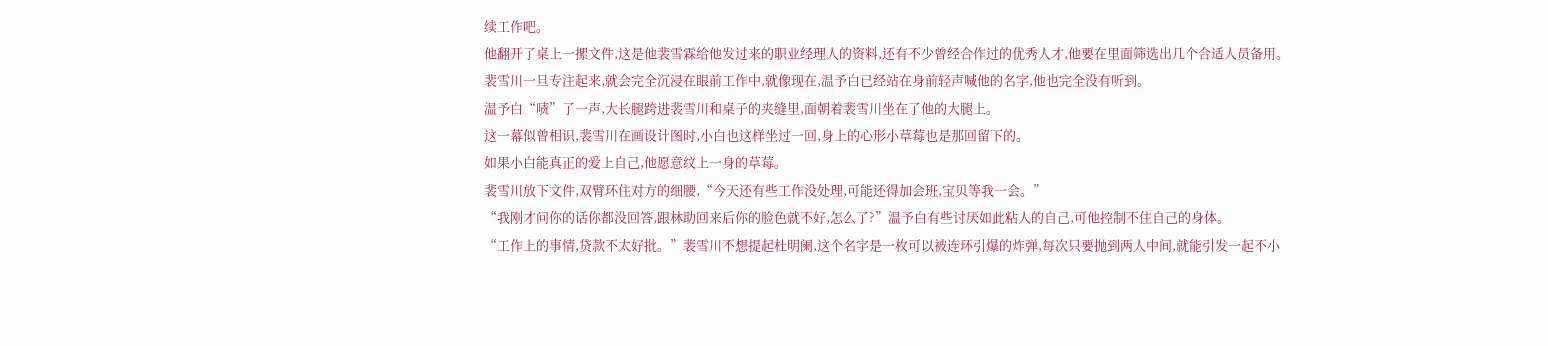续工作吧。
他翻开了桌上一摞文件,这是他裴雪霖给他发过来的职业经理人的资料,还有不少曾经合作过的优秀人才,他要在里面筛选出几个合适人员备用。
裴雪川一旦专注起来,就会完全沉浸在眼前工作中,就像现在,温予白已经站在身前轻声喊他的名字,他也完全没有听到。
温予白“啧”了一声,大长腿跨进裴雪川和桌子的夹缝里,面朝着裴雪川坐在了他的大腿上。
这一幕似曾相识,裴雪川在画设计图时,小白也这样坐过一回,身上的心形小草莓也是那回留下的。
如果小白能真正的爱上自己,他愿意纹上一身的草莓。
裴雪川放下文件,双臂环住对方的细腰,“今天还有些工作没处理,可能还得加会班,宝贝等我一会。”
“我刚才问你的话你都没回答,跟林助回来后你的脸色就不好,怎么了?”温予白有些讨厌如此粘人的自己,可他控制不住自己的身体。
“工作上的事情,贷款不太好批。”裴雪川不想提起杜明阑,这个名字是一枚可以被连环引爆的炸弹,每次只要抛到两人中间,就能引发一起不小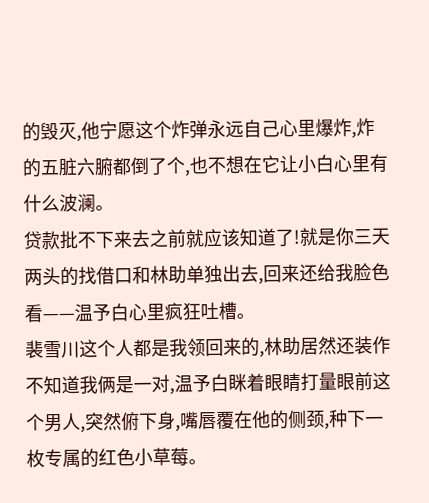的毁灭,他宁愿这个炸弹永远自己心里爆炸,炸的五脏六腑都倒了个,也不想在它让小白心里有什么波澜。
贷款批不下来去之前就应该知道了!就是你三天两头的找借口和林助单独出去,回来还给我脸色看——温予白心里疯狂吐槽。
裴雪川这个人都是我领回来的,林助居然还装作不知道我俩是一对,温予白眯着眼睛打量眼前这个男人,突然俯下身,嘴唇覆在他的侧颈,种下一枚专属的红色小草莓。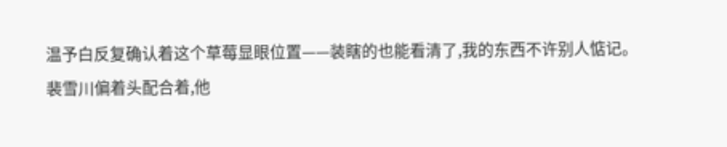温予白反复确认着这个草莓显眼位置——装瞎的也能看清了,我的东西不许别人惦记。
裴雪川偏着头配合着,他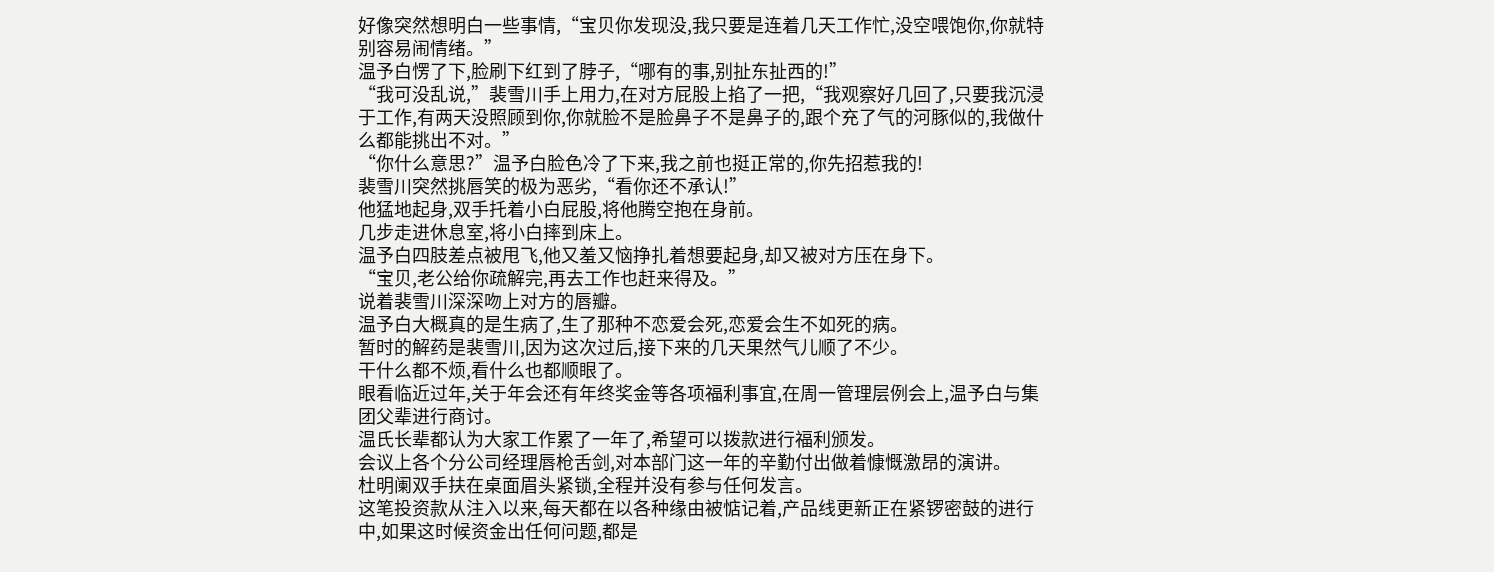好像突然想明白一些事情,“宝贝你发现没,我只要是连着几天工作忙,没空喂饱你,你就特别容易闹情绪。”
温予白愣了下,脸刷下红到了脖子,“哪有的事,别扯东扯西的!”
“我可没乱说,”裴雪川手上用力,在对方屁股上掐了一把,“我观察好几回了,只要我沉浸于工作,有两天没照顾到你,你就脸不是脸鼻子不是鼻子的,跟个充了气的河豚似的,我做什么都能挑出不对。”
“你什么意思?”温予白脸色冷了下来,我之前也挺正常的,你先招惹我的!
裴雪川突然挑唇笑的极为恶劣,“看你还不承认!”
他猛地起身,双手托着小白屁股,将他腾空抱在身前。
几步走进休息室,将小白摔到床上。
温予白四肢差点被甩飞,他又羞又恼挣扎着想要起身,却又被对方压在身下。
“宝贝,老公给你疏解完,再去工作也赶来得及。”
说着裴雪川深深吻上对方的唇瓣。
温予白大概真的是生病了,生了那种不恋爱会死,恋爱会生不如死的病。
暂时的解药是裴雪川,因为这次过后,接下来的几天果然气儿顺了不少。
干什么都不烦,看什么也都顺眼了。
眼看临近过年,关于年会还有年终奖金等各项福利事宜,在周一管理层例会上,温予白与集团父辈进行商讨。
温氏长辈都认为大家工作累了一年了,希望可以拨款进行福利颁发。
会议上各个分公司经理唇枪舌剑,对本部门这一年的辛勤付出做着慷慨激昂的演讲。
杜明阑双手扶在桌面眉头紧锁,全程并没有参与任何发言。
这笔投资款从注入以来,每天都在以各种缘由被惦记着,产品线更新正在紧锣密鼓的进行中,如果这时候资金出任何问题,都是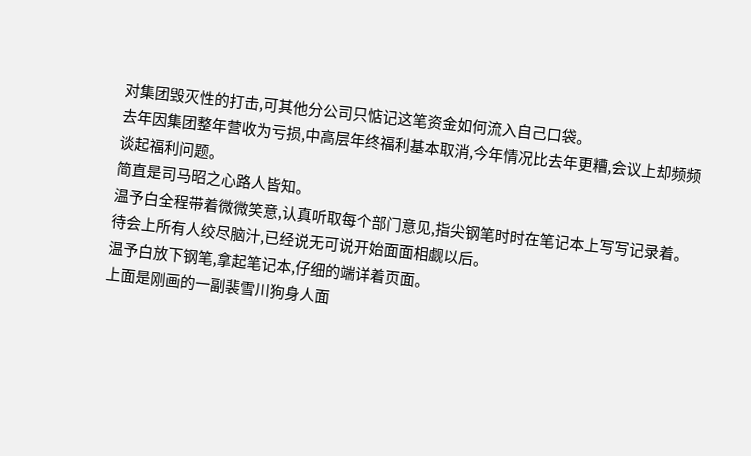对集团毁灭性的打击,可其他分公司只惦记这笔资金如何流入自己口袋。
去年因集团整年营收为亏损,中高层年终福利基本取消,今年情况比去年更糟,会议上却频频谈起福利问题。
简直是司马昭之心路人皆知。
温予白全程带着微微笑意,认真听取每个部门意见,指尖钢笔时时在笔记本上写写记录着。
待会上所有人绞尽脑汁,已经说无可说开始面面相觑以后。
温予白放下钢笔,拿起笔记本,仔细的端详着页面。
上面是刚画的一副裴雪川狗身人面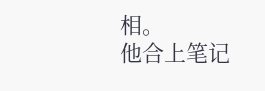相。
他合上笔记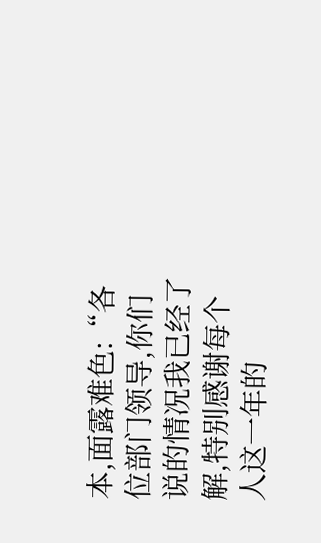本,面露难色:“各位部门领导,你们说的情况我已经了解,特别感谢每个人这一年的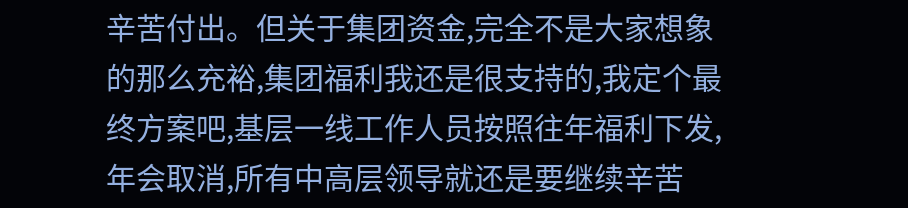辛苦付出。但关于集团资金,完全不是大家想象的那么充裕,集团福利我还是很支持的,我定个最终方案吧,基层一线工作人员按照往年福利下发,年会取消,所有中高层领导就还是要继续辛苦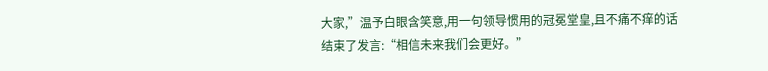大家,”温予白眼含笑意,用一句领导惯用的冠冕堂皇,且不痛不痒的话结束了发言:“相信未来我们会更好。”